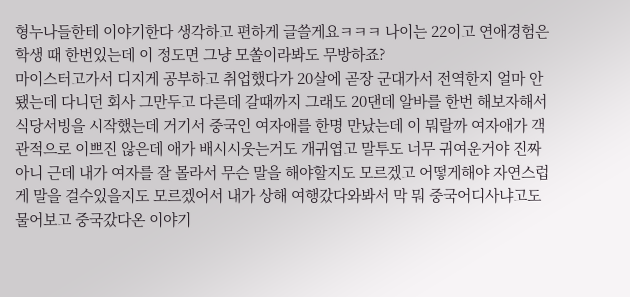형누나들한테 이야기한다 생각하고 편하게 글쓸게요ㅋㅋㅋ 나이는 22이고 연애경험은 학생 때 한번있는데 이 정도면 그냥 모쏠이라봐도 무방하죠?
마이스터고가서 디지게 공부하고 취업했다가 20살에 곧장 군대가서 전역한지 얼마 안됐는데 다니던 회사 그만두고 다른데 갈때까지 그래도 20댄데 알바를 한번 해보자해서 식당서빙을 시작했는데 거기서 중국인 여자애를 한명 만났는데 이 뭐랄까 여자애가 객관적으로 이쁘진 않은데 애가 배시시웃는거도 개귀엽고 말투도 너무 귀여운거야 진짜 아니 근데 내가 여자를 잘 몰라서 무슨 말을 해야할지도 모르겠고 어떻게해야 자연스럽게 말을 걸수있을지도 모르겠어서 내가 상해 여행갔다와봐서 막 뭐 중국어디사냐고도 물어보고 중국갔다온 이야기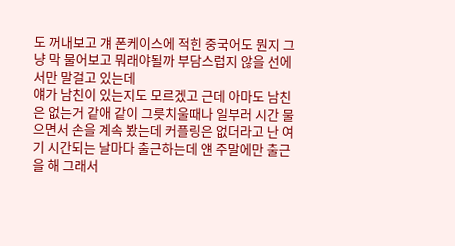도 꺼내보고 걔 폰케이스에 적힌 중국어도 뭔지 그냥 막 물어보고 뭐래야될까 부담스럽지 않을 선에서만 말걸고 있는데
얘가 남친이 있는지도 모르겠고 근데 아마도 남친은 없는거 같애 같이 그릇치울때나 일부러 시간 물으면서 손을 계속 봤는데 커플링은 없더라고 난 여기 시간되는 날마다 출근하는데 얜 주말에만 출근을 해 그래서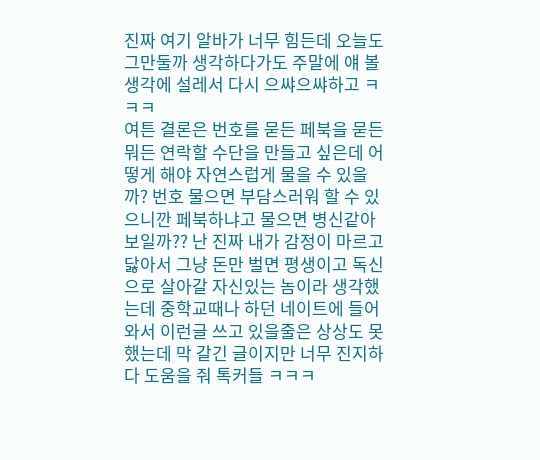진짜 여기 알바가 너무 힘든데 오늘도 그만둘까 생각하다가도 주말에 얘 볼생각에 설레서 다시 으쌰으쌰하고 ㅋㅋㅋ
여튼 결론은 번호를 묻든 페북을 묻든 뭐든 연락할 수단을 만들고 싶은데 어떻게 해야 자연스럽게 물을 수 있을까? 번호 물으면 부담스러워 할 수 있으니깐 페북하냐고 물으면 병신같아 보일까?? 난 진짜 내가 감정이 마르고 닳아서 그냥 돈만 벌면 평생이고 독신으로 살아갈 자신있는 놈이라 생각했는데 중학교때나 하던 네이트에 들어와서 이런글 쓰고 있을줄은 상상도 못했는데 막 갈긴 글이지만 너무 진지하다 도움을 줘 톡커들 ㅋㅋㅋ